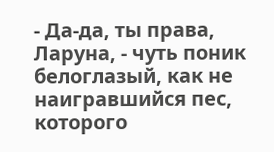- Да-да, ты права, Ларуна, - чуть поник белоглазый, как не наигравшийся пес, которого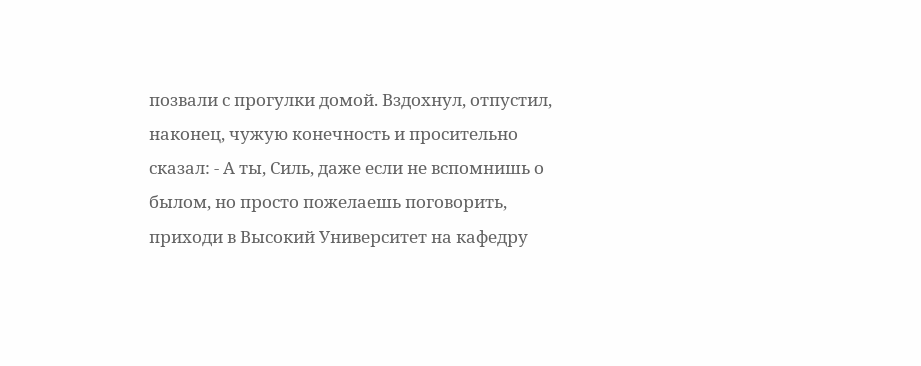позвали с прогулки домой. Вздохнул, отпустил, наконец, чужую конечность и просительно сказал: - А ты, Силь, даже если не вспомнишь о былом, но просто пожелаешь поговорить, приходи в Высокий Университет на кафедру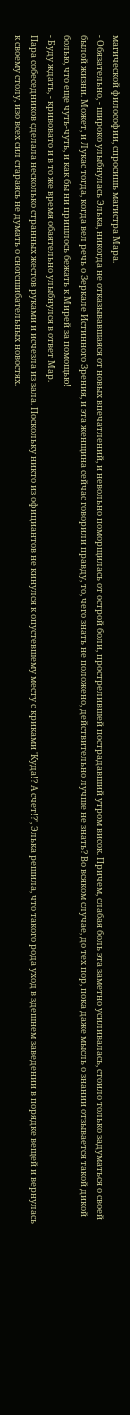магической философии, спросишь магистра Мара.
- Обязательно, - широко улыбнулась Элька, никогда не отказывавшаяся от новых впечатлений, и невольно поморщилась от острой боли, прострелившей пострадавший утром висок. Причем, слабая боль эта заметно усиливалась, стоило только задуматься о своей былой жизни. Может, и Лукас тогда, когда вел речь о Зеркале Истинного Зрения, и эта женщина сейчас говорили правду, то, чего знать не положено, действительно лучше не знать? Во всяком случае, до тех пор, пока даже мысль о знании отзывается такой дикой болью, что еще чуть-чуть, и как бы ни пришлось бежать к Мирей за помощью!
- Буду ждать, - кривовато и в то же время обаятельно улыбнулся в ответ Мар.
Пара собеседников сделала несколько странных жестов руками и исчезла из зала. Поскольку никто из официантов не кинулся к опустевшему месту с криками 'Куда!? А счет!?', Элька решила, что такого рода уход в здешнем заведении в порядке вещей и вернулась к своему столу, изо всех сил стараясь не думать о сногсшибательных новостях.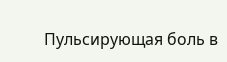Пульсирующая боль в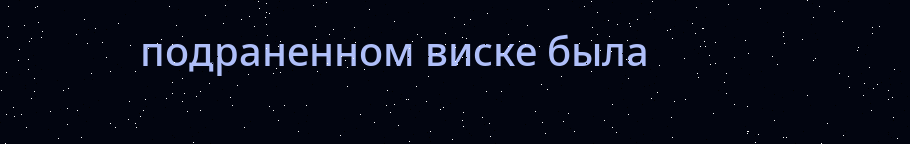подраненном виске была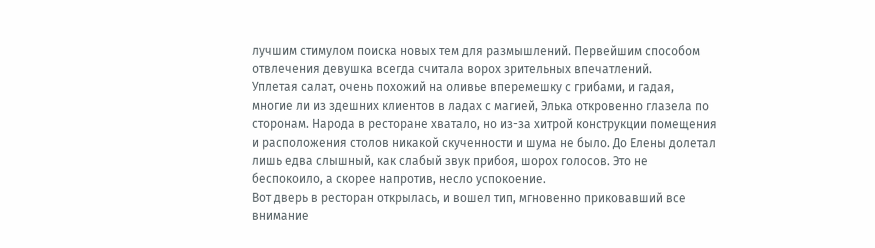лучшим стимулом поиска новых тем для размышлений. Первейшим способом отвлечения девушка всегда считала ворох зрительных впечатлений.
Уплетая салат, очень похожий на оливье вперемешку с грибами, и гадая, многие ли из здешних клиентов в ладах с магией, Элька откровенно глазела по сторонам. Народа в ресторане хватало, но из-за хитрой конструкции помещения и расположения столов никакой скученности и шума не было. До Елены долетал лишь едва слышный, как слабый звук прибоя, шорох голосов. Это не беспокоило, а скорее напротив, несло успокоение.
Вот дверь в ресторан открылась, и вошел тип, мгновенно приковавший все внимание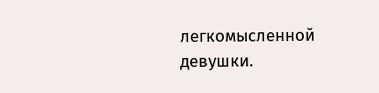легкомысленной девушки.